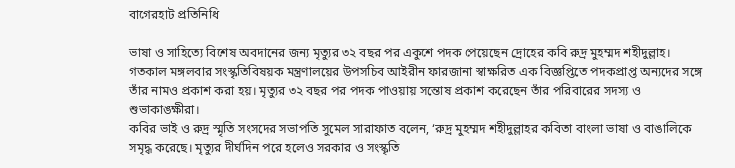বাগেরহাট প্রতিনিধি

ভাষা ও সাহিত্যে বিশেষ অবদানের জন্য মৃত্যুর ৩২ বছর পর একুশে পদক পেয়েছেন দ্রোহের কবি রুদ্র মুহম্মদ শহীদুল্লাহ। গতকাল মঙ্গলবার সংস্কৃতিবিষয়ক মন্ত্রণালয়ের উপসচিব আইরীন ফারজানা স্বাক্ষরিত এক বিজ্ঞপ্তিতে পদকপ্রাপ্ত অন্যদের সঙ্গে তাঁর নামও প্রকাশ করা হয়। মৃত্যুর ৩২ বছর পর পদক পাওয়ায় সন্তোষ প্রকাশ করেছেন তাঁর পরিবারের সদস্য ও শুভাকাঙ্ক্ষীরা।
কবির ভাই ও রুদ্র স্মৃতি সংসদের সভাপতি সুমেল সারাফাত বলেন, ‘রুদ্র মুহম্মদ শহীদুল্লাহর কবিতা বাংলা ভাষা ও বাঙালিকে সমৃদ্ধ করেছে। মৃত্যুর দীর্ঘদিন পরে হলেও সরকার ও সংস্কৃতি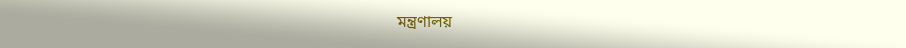মন্ত্রণালয়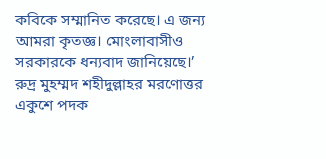কবিকে সম্মানিত করেছে। এ জন্য আমরা কৃতজ্ঞ। মোংলাবাসীও সরকারকে ধন্যবাদ জানিয়েছে।’ রুদ্র মুহম্মদ শহীদুল্লাহর মরণোত্তর একুশে পদক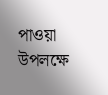পাওয়া উপলক্ষে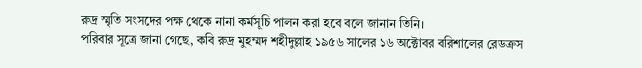রুদ্র স্মৃতি সংসদের পক্ষ থেকে নানা কর্মসূচি পালন করা হবে বলে জানান তিনি।
পরিবার সূত্রে জানা গেছে, কবি রুদ্র মুহম্মদ শহীদুল্লাহ ১৯৫৬ সালের ১৬ অক্টোবর বরিশালের রেডক্রস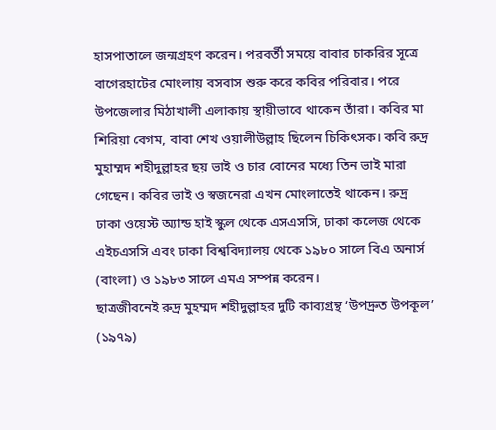হাসপাতালে জন্মগ্রহণ করেন। পরবর্তী সময়ে বাবার চাকরির সূত্রে বাগেরহাটের মোংলায় বসবাস শুরু করে কবির পরিবার। পরে উপজেলার মিঠাখালী এলাকায় স্থায়ীভাবে থাকেন তাঁরা। কবির মা শিরিয়া বেগম, বাবা শেখ ওয়ালীউল্লাহ ছিলেন চিকিৎসক। কবি রুদ্র মুহাম্মদ শহীদুল্লাহর ছয় ভাই ও চার বোনের মধ্যে তিন ভাই মারা গেছেন। কবির ভাই ও স্বজনেরা এখন মোংলাতেই থাকেন। রুদ্র ঢাকা ওয়েস্ট অ্যান্ড হাই স্কুল থেকে এসএসসি, ঢাকা কলেজ থেকে এইচএসসি এবং ঢাকা বিশ্ববিদ্যালয় থেকে ১৯৮০ সালে বিএ অনার্স (বাংলা) ও ১৯৮৩ সালে এমএ সম্পন্ন করেন।
ছাত্রজীবনেই রুদ্র মুহম্মদ শহীদুল্লাহর দুটি কাব্যগ্রন্থ ‘উপদ্রুত উপকূল’ (১৯৭৯)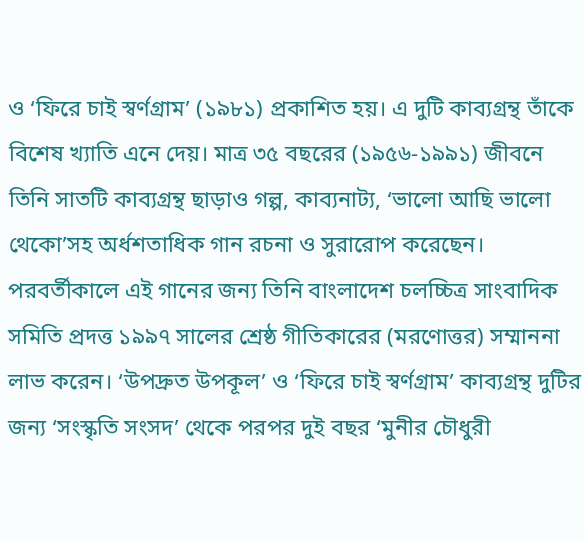ও ‘ফিরে চাই স্বর্ণগ্রাম’ (১৯৮১) প্রকাশিত হয়। এ দুটি কাব্যগ্রন্থ তাঁকে বিশেষ খ্যাতি এনে দেয়। মাত্র ৩৫ বছরের (১৯৫৬-১৯৯১) জীবনে তিনি সাতটি কাব্যগ্রন্থ ছাড়াও গল্প, কাব্যনাট্য, ‘ভালো আছি ভালো থেকো’সহ অর্ধশতাধিক গান রচনা ও সুরারোপ করেছেন। পরবর্তীকালে এই গানের জন্য তিনি বাংলাদেশ চলচ্চিত্র সাংবাদিক সমিতি প্রদত্ত ১৯৯৭ সালের শ্রেষ্ঠ গীতিকারের (মরণোত্তর) সম্মাননা লাভ করেন। ‘উপদ্রুত উপকূল’ ও ‘ফিরে চাই স্বর্ণগ্রাম’ কাব্যগ্রন্থ দুটির জন্য ‘সংস্কৃতি সংসদ’ থেকে পরপর দুই বছর ‘মুনীর চৌধুরী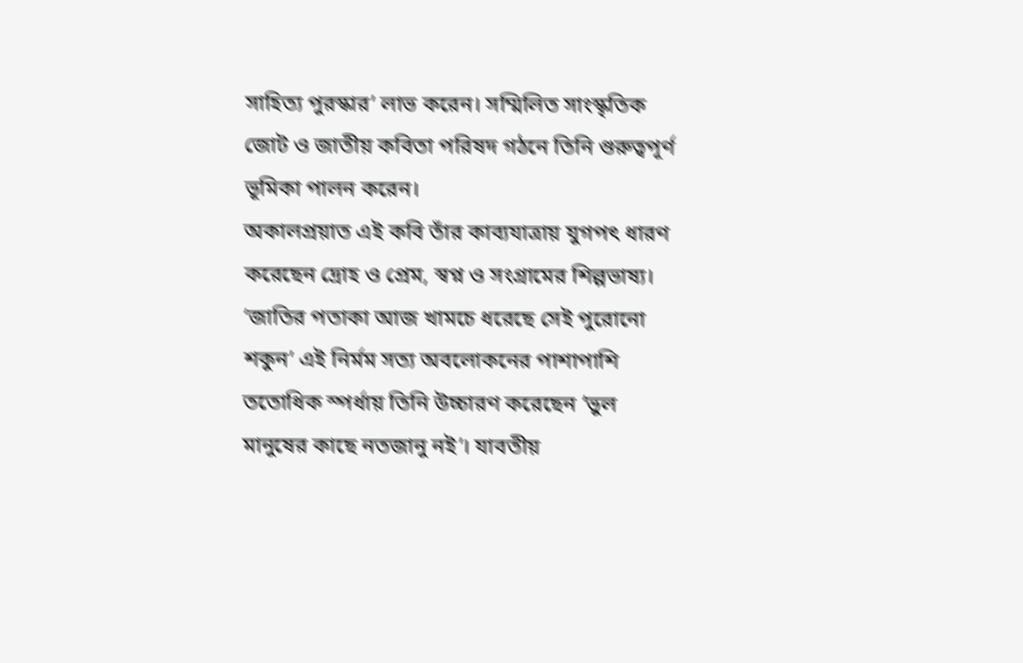সাহিত্য পুরস্কার’ লাভ করেন। সম্মিলিত সাংস্কৃতিক জোট ও জাতীয় কবিতা পরিষদ গঠনে তিনি গুরুত্বপূর্ণ ভূমিকা পালন করেন।
অকালপ্রয়াত এই কবি তাঁর কাব্যযাত্রায় যুগপৎ ধারণ করেছেন দ্রোহ ও প্রেম, স্বপ্ন ও সংগ্রামের শিল্পভাষ্য। ‘জাতির পতাকা আজ খামচে ধরেছে সেই পুরোনো শকুন’ এই নির্মম সত্য অবলোকনের পাশাপাশি ততোধিক স্পর্ধায় তিনি উচ্চারণ করেছেন ‘ভুল মানুষের কাছে নতজানু নই’। যাবতীয়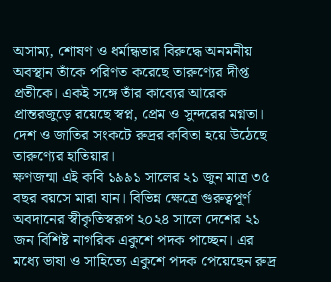অসাম্য, শোষণ ও ধর্মান্ধতার বিরুদ্ধে অনমনীয় অবস্থান তাঁকে পরিণত করেছে তারুণ্যের দীপ্ত প্রতীকে। একই সঙ্গে তাঁর কাব্যের আরেক প্রান্তরজুড়ে রয়েছে স্বপ্ন, প্রেম ও সুন্দরের মগ্নতা। দেশ ও জাতির সংকটে রুদ্রর কবিতা হয়ে উঠেছে তারুণ্যের হাতিয়ার।
ক্ষণজন্মা এই কবি ১৯৯১ সালের ২১ জুন মাত্র ৩৫ বছর বয়সে মারা যান। বিভিন্ন ক্ষেত্রে গুরুত্বপূর্ণ অবদানের স্বীকৃতিস্বরূপ ২০২৪ সালে দেশের ২১ জন বিশিষ্ট নাগরিক একুশে পদক পাচ্ছেন। এর মধ্যে ভাষা ও সাহিত্যে একুশে পদক পেয়েছেন রুদ্র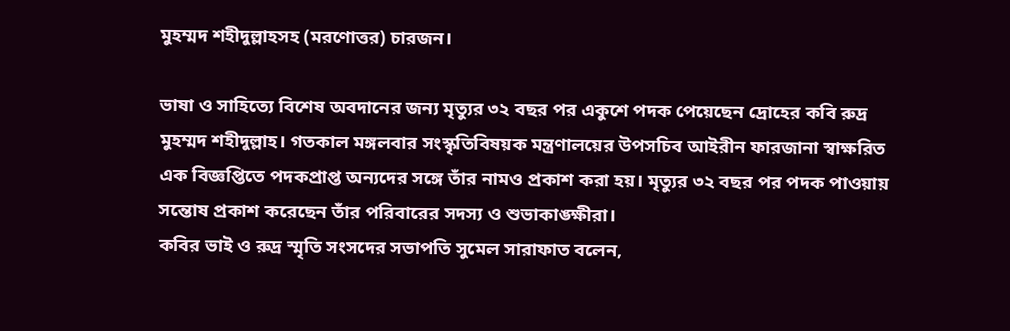মুহম্মদ শহীদুল্লাহসহ (মরণোত্তর) চারজন।

ভাষা ও সাহিত্যে বিশেষ অবদানের জন্য মৃত্যুর ৩২ বছর পর একুশে পদক পেয়েছেন দ্রোহের কবি রুদ্র মুহম্মদ শহীদুল্লাহ। গতকাল মঙ্গলবার সংস্কৃতিবিষয়ক মন্ত্রণালয়ের উপসচিব আইরীন ফারজানা স্বাক্ষরিত এক বিজ্ঞপ্তিতে পদকপ্রাপ্ত অন্যদের সঙ্গে তাঁর নামও প্রকাশ করা হয়। মৃত্যুর ৩২ বছর পর পদক পাওয়ায় সন্তোষ প্রকাশ করেছেন তাঁর পরিবারের সদস্য ও শুভাকাঙ্ক্ষীরা।
কবির ভাই ও রুদ্র স্মৃতি সংসদের সভাপতি সুমেল সারাফাত বলেন,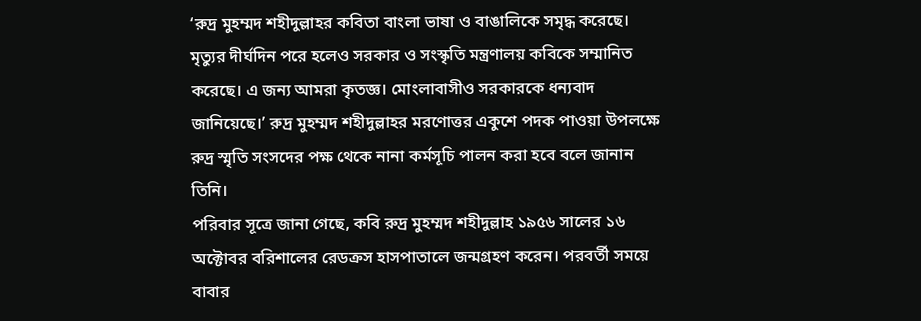‘রুদ্র মুহম্মদ শহীদুল্লাহর কবিতা বাংলা ভাষা ও বাঙালিকে সমৃদ্ধ করেছে। মৃত্যুর দীর্ঘদিন পরে হলেও সরকার ও সংস্কৃতি মন্ত্রণালয় কবিকে সম্মানিত করেছে। এ জন্য আমরা কৃতজ্ঞ। মোংলাবাসীও সরকারকে ধন্যবাদ জানিয়েছে।’ রুদ্র মুহম্মদ শহীদুল্লাহর মরণোত্তর একুশে পদক পাওয়া উপলক্ষে রুদ্র স্মৃতি সংসদের পক্ষ থেকে নানা কর্মসূচি পালন করা হবে বলে জানান তিনি।
পরিবার সূত্রে জানা গেছে, কবি রুদ্র মুহম্মদ শহীদুল্লাহ ১৯৫৬ সালের ১৬ অক্টোবর বরিশালের রেডক্রস হাসপাতালে জন্মগ্রহণ করেন। পরবর্তী সময়ে বাবার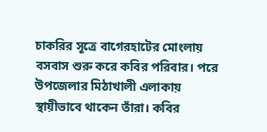চাকরির সূত্রে বাগেরহাটের মোংলায় বসবাস শুরু করে কবির পরিবার। পরে উপজেলার মিঠাখালী এলাকায় স্থায়ীভাবে থাকেন তাঁরা। কবির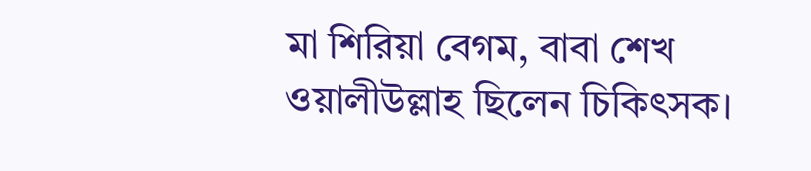মা শিরিয়া বেগম, বাবা শেখ ওয়ালীউল্লাহ ছিলেন চিকিৎসক।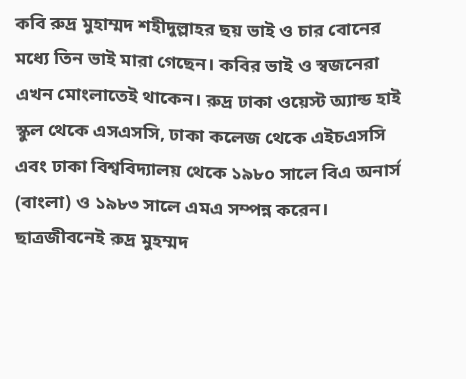কবি রুদ্র মুহাম্মদ শহীদুল্লাহর ছয় ভাই ও চার বোনের মধ্যে তিন ভাই মারা গেছেন। কবির ভাই ও স্বজনেরা এখন মোংলাতেই থাকেন। রুদ্র ঢাকা ওয়েস্ট অ্যান্ড হাই স্কুল থেকে এসএসসি, ঢাকা কলেজ থেকে এইচএসসি এবং ঢাকা বিশ্ববিদ্যালয় থেকে ১৯৮০ সালে বিএ অনার্স (বাংলা) ও ১৯৮৩ সালে এমএ সম্পন্ন করেন।
ছাত্রজীবনেই রুদ্র মুহম্মদ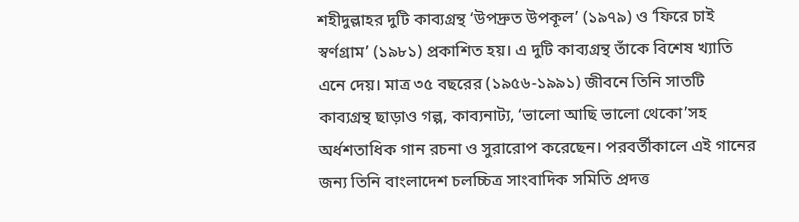শহীদুল্লাহর দুটি কাব্যগ্রন্থ ‘উপদ্রুত উপকূল’ (১৯৭৯) ও ‘ফিরে চাই স্বর্ণগ্রাম’ (১৯৮১) প্রকাশিত হয়। এ দুটি কাব্যগ্রন্থ তাঁকে বিশেষ খ্যাতি এনে দেয়। মাত্র ৩৫ বছরের (১৯৫৬-১৯৯১) জীবনে তিনি সাতটি কাব্যগ্রন্থ ছাড়াও গল্প, কাব্যনাট্য, ‘ভালো আছি ভালো থেকো’সহ অর্ধশতাধিক গান রচনা ও সুরারোপ করেছেন। পরবর্তীকালে এই গানের জন্য তিনি বাংলাদেশ চলচ্চিত্র সাংবাদিক সমিতি প্রদত্ত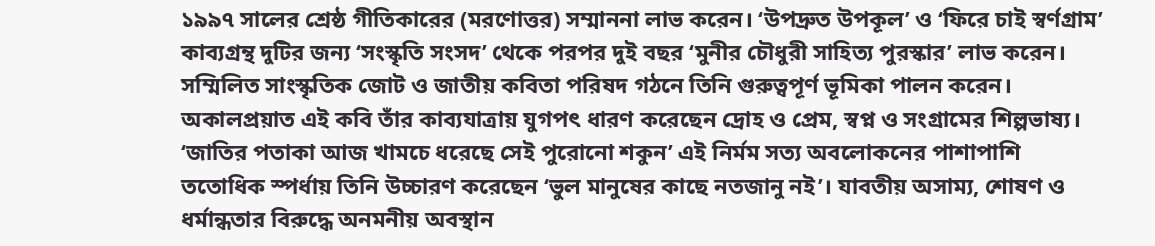১৯৯৭ সালের শ্রেষ্ঠ গীতিকারের (মরণোত্তর) সম্মাননা লাভ করেন। ‘উপদ্রুত উপকূল’ ও ‘ফিরে চাই স্বর্ণগ্রাম’ কাব্যগ্রন্থ দুটির জন্য ‘সংস্কৃতি সংসদ’ থেকে পরপর দুই বছর ‘মুনীর চৌধুরী সাহিত্য পুরস্কার’ লাভ করেন। সম্মিলিত সাংস্কৃতিক জোট ও জাতীয় কবিতা পরিষদ গঠনে তিনি গুরুত্বপূর্ণ ভূমিকা পালন করেন।
অকালপ্রয়াত এই কবি তাঁর কাব্যযাত্রায় যুগপৎ ধারণ করেছেন দ্রোহ ও প্রেম, স্বপ্ন ও সংগ্রামের শিল্পভাষ্য। ‘জাতির পতাকা আজ খামচে ধরেছে সেই পুরোনো শকুন’ এই নির্মম সত্য অবলোকনের পাশাপাশি ততোধিক স্পর্ধায় তিনি উচ্চারণ করেছেন ‘ভুল মানুষের কাছে নতজানু নই’। যাবতীয় অসাম্য, শোষণ ও ধর্মান্ধতার বিরুদ্ধে অনমনীয় অবস্থান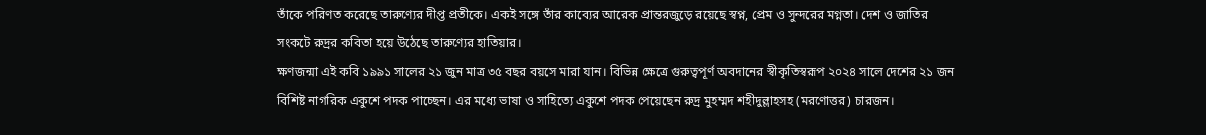তাঁকে পরিণত করেছে তারুণ্যের দীপ্ত প্রতীকে। একই সঙ্গে তাঁর কাব্যের আরেক প্রান্তরজুড়ে রয়েছে স্বপ্ন, প্রেম ও সুন্দরের মগ্নতা। দেশ ও জাতির সংকটে রুদ্রর কবিতা হয়ে উঠেছে তারুণ্যের হাতিয়ার।
ক্ষণজন্মা এই কবি ১৯৯১ সালের ২১ জুন মাত্র ৩৫ বছর বয়সে মারা যান। বিভিন্ন ক্ষেত্রে গুরুত্বপূর্ণ অবদানের স্বীকৃতিস্বরূপ ২০২৪ সালে দেশের ২১ জন বিশিষ্ট নাগরিক একুশে পদক পাচ্ছেন। এর মধ্যে ভাষা ও সাহিত্যে একুশে পদক পেয়েছেন রুদ্র মুহম্মদ শহীদুল্লাহসহ (মরণোত্তর) চারজন।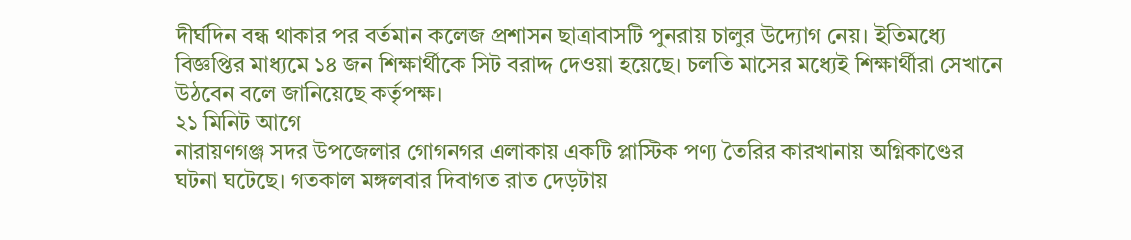দীর্ঘদিন বন্ধ থাকার পর বর্তমান কলেজ প্রশাসন ছাত্রাবাসটি পুনরায় চালুর উদ্যোগ নেয়। ইতিমধ্যে বিজ্ঞপ্তির মাধ্যমে ১৪ জন শিক্ষার্থীকে সিট বরাদ্দ দেওয়া হয়েছে। চলতি মাসের মধ্যেই শিক্ষার্থীরা সেখানে উঠবেন বলে জানিয়েছে কর্তৃপক্ষ।
২১ মিনিট আগে
নারায়ণগঞ্জ সদর উপজেলার গোগনগর এলাকায় একটি প্লাস্টিক পণ্য তৈরির কারখানায় অগ্নিকাণ্ডের ঘটনা ঘটেছে। গতকাল মঙ্গলবার দিবাগত রাত দেড়টায়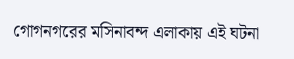গোগনগরের মসিনাবন্দ এলাকায় এই ঘটনা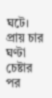ঘটে। প্রায় চার ঘণ্টা চেষ্টার পর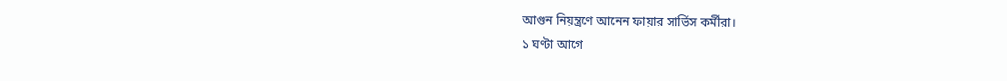আগুন নিয়ন্ত্রণে আনেন ফায়ার সার্ভিস কর্মীরা।
১ ঘণ্টা আগে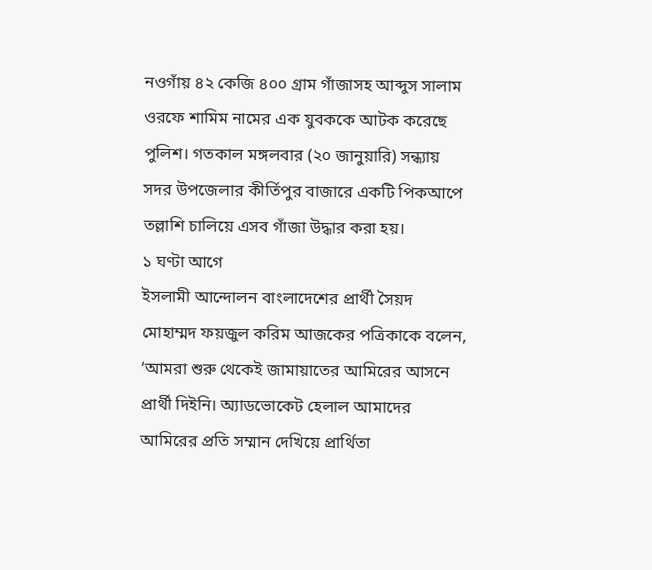নওগাঁয় ৪২ কেজি ৪০০ গ্রাম গাঁজাসহ আব্দুস সালাম ওরফে শামিম নামের এক যুবককে আটক করেছে পুলিশ। গতকাল মঙ্গলবার (২০ জানুয়ারি) সন্ধ্যায় সদর উপজেলার কীর্তিপুর বাজারে একটি পিকআপে তল্লাশি চালিয়ে এসব গাঁজা উদ্ধার করা হয়।
১ ঘণ্টা আগে
ইসলামী আন্দোলন বাংলাদেশের প্রার্থী সৈয়দ মোহাম্মদ ফয়জুল করিম আজকের পত্রিকাকে বলেন, ‘আমরা শুরু থেকেই জামায়াতের আমিরের আসনে প্রার্থী দিইনি। অ্যাডভোকেট হেলাল আমাদের আমিরের প্রতি সম্মান দেখিয়ে প্রার্থিতা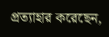প্রত্যাহার করেছেন,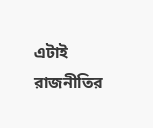এটাই রাজনীতির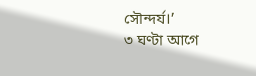সৌন্দর্য।’
৩ ঘণ্টা আগে